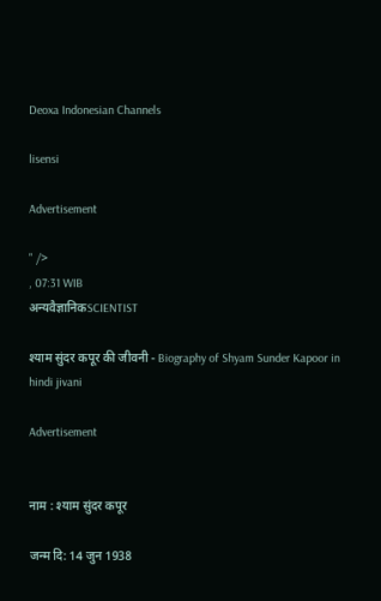Deoxa Indonesian Channels

lisensi

Advertisement

" />
, 07:31 WIB
अन्यवैज्ञानिकSCIENTIST

श्याम सुंदर कपूर की जीवनी - Biography of Shyam Sunder Kapoor in hindi jivani

Advertisement


नाम : श्याम सुंदर कपूर

जन्म दि: 14 जुन 1938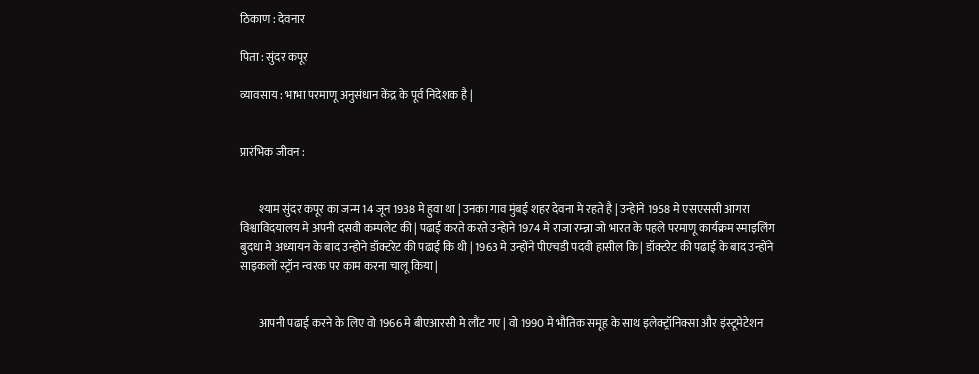ठिकाण : देवनार

पिता : सुंदर कपूर

व्यावसाय : भाभा परमाणू अनुसंधान केंद्र के पूर्व निदेशक है |


प्रारंभिक जीवन :


        श्याम सुंदर कपूर का जन्म 14 जून 1938 मे हुवा था | उनका गाव मुंबई शहर देवना मे रहते है | उन्हेांने 1958 मे एसएससी आगरा विश्वाविदयालय मे अपनी दसवी कम्पलेट की | पढाई करते करते उन्हेाने 1974 मे राजा रम्न्ना जो भारत के पहले परमाणू कार्यक्रम स्माइलिंग बुदधा मे अध्यायन के बाद उन्होने डॉक्टरेट की पढाई कि थी | 1963 मे उन्होंने पीएचडी पदवी हासील कि | डॉक्टरेट की पढाई के बाद उन्होंने साइकलों स्ट्रॉन न्वरक पर काम करना चालू किया |


        आपनी पढाई करने के लिए वो 1966 मे बीएआरसी मे लौंट गए | वो 1990 मे भौतिक समूह के साथ इलेक्ट्रॉनिक्सा और इंस्टूमेटेशन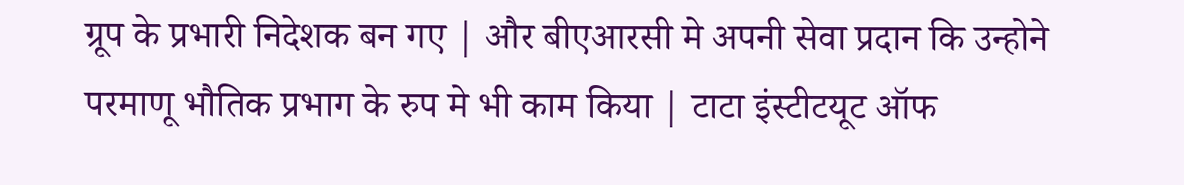ग्रूप के प्रभारी निदेशक बन गए | और बीएआरसी मे अपनी सेवा प्रदान कि उन्होने परमाणू भौतिक प्रभाग के रुप मे भी काम किया | टाटा इंस्टीटयूट ऑफ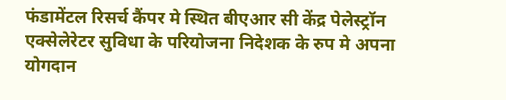फंडामेंटल रिसर्च कैंपर मे स्थित बीएआर सी केंद्र पेलेस्ट्रॉन एक्सेलेरेटर सुविधा के परियोजना निदेशक के रुप मे अपना योगदान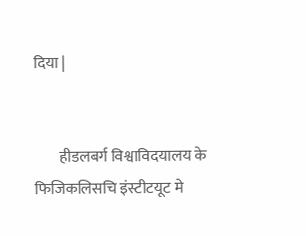दिया |


        हीडलबर्ग विश्वाविदयालय के फिजिकलिसचि इंस्टीटयूट मे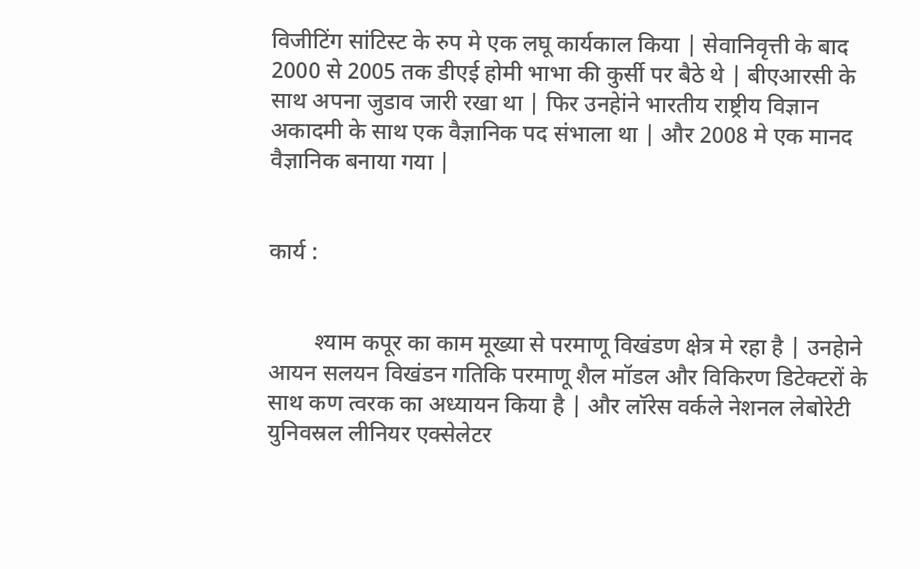विजीटिंग सांटिस्ट के रुप मे एक लघू कार्यकाल किया | सेवानिवृत्ती के बाद 2000 से 2005 तक डीएई होमी भाभा की कुर्सी पर बैठे थे | बीएआरसी के साथ अपना जुडाव जारी रखा था | फिर उनहेांने भारतीय राष्ट्रीय विज्ञान अकादमी के साथ एक वैज्ञानिक पद संभाला था | और 2008 मे एक मानद वैज्ञानिक बनाया गया |


कार्य :


        श्याम कपूर का काम मूख्या से परमाणू विखंडण क्षेत्र मे रहा है | उनहेाने आयन सलयन विखंडन गतिकि परमाणू शैल मॉडल और विकिरण डिटेक्टरों के साथ कण त्वरक का अध्यायन किया है | और लॉरेस वर्कले नेशनल लेबोरेटी युनिवस्रल लीनियर एक्सेलेटर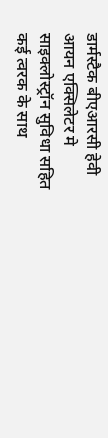डार्मस्टैक बीएआरसी हेवी आयन एक्सिलेटर मे साइक्लोस्ट्रॉन सुविधा सहित कई त्वरक के साथ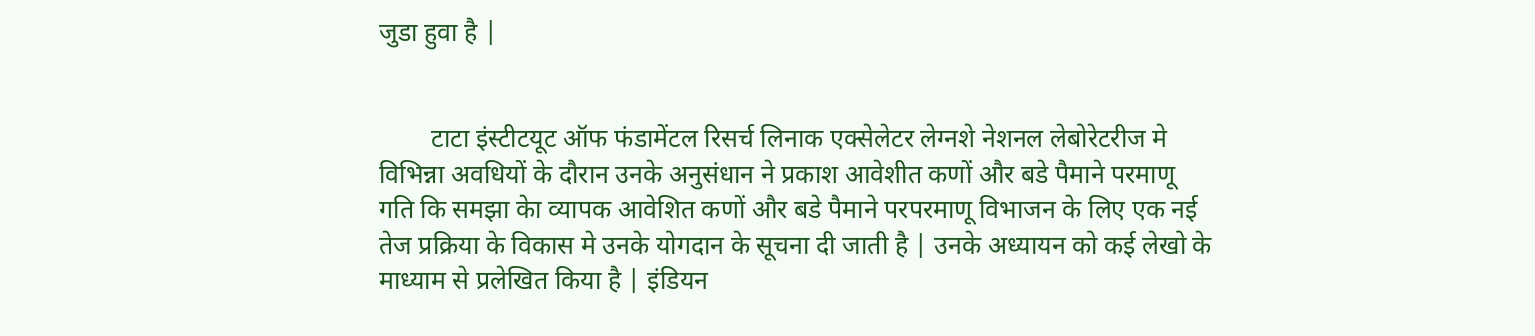जुडा हुवा है |


        टाटा इंस्टीटयूट ऑफ फंडामेंटल रिसर्च लिनाक एक्सेलेटर लेग्नशे नेशनल लेबोरेटरीज मे विभिन्ना अवधियों के दौरान उनके अनुसंधान ने प्रकाश आवेशीत कणों और बडे पैमाने परमाणू गति कि समझा केा व्यापक आवेशित कणों और बडे पैमाने परपरमाणू विभाजन के लिए एक नई तेज प्रक्रिया के विकास मे उनके योगदान के सूचना दी जाती है | उनके अध्यायन को कई लेखो के माध्याम से प्रलेखित किया है | इंडियन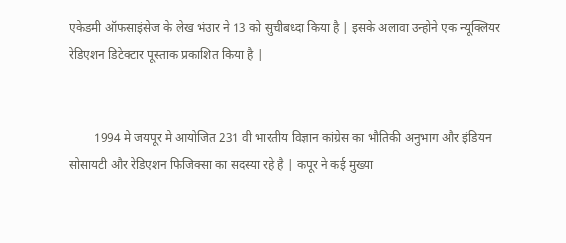एकेडमी ऑफसाइंसेज के लेख भंउार ने 13 को सुचीबध्दा किया है | इसके अलावा उन्होने एक न्यूक्लियर रेडिएशन डिटेक्टार पूस्ताक प्रकाशित किया है |


        1994 मे जयपूर मे आयोजित 231 वी भारतीय विज्ञान कांग्रेस का भौतिकी अनुभाग और इंडियन सोसायटी और रेडिएशन फिजिक्सा का सदस्या रहे है | कपूर ने कई मुख्या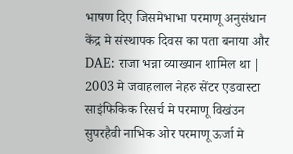भाषण दिए जिसमेभाभा परमाणू अनुसंधान केंद्र मे संस्थापक दिवस का पता बनाया और DAE: राजा भन्ना व्याख्यान शामिल था | 2003 मे जवाहलाल नेहरु सेंटर एडवास्टा साइंफिकिक रिसर्च मे परमाणू विखंउन सुपरहैवी नाभिक ओर परमाणू ऊर्जा मे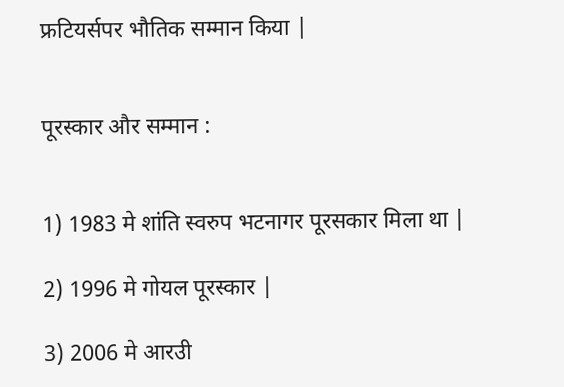फ्रटियर्सपर भौतिक सम्मान किया |


पूरस्कार और सम्मान :


1) 1983 मे शांति स्वरुप भटनागर पूरसकार मिला था |

2) 1996 मे गोयल पूरस्कार |

3) 2006 मे आरउी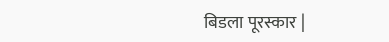बिडला पूरस्कार |